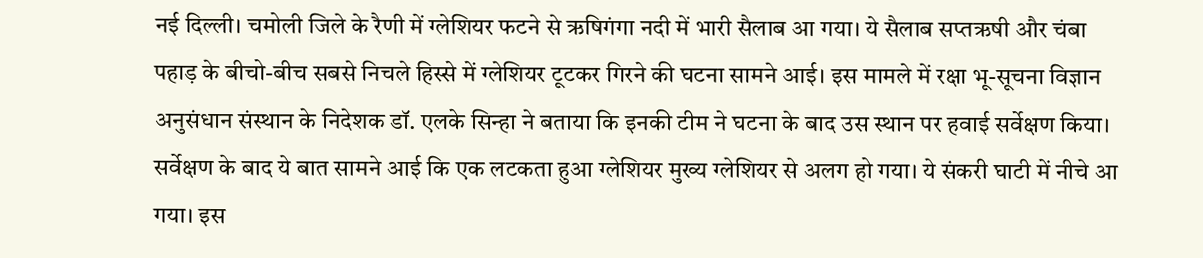नई दिल्ली। चमोली जिले के रैणी में ग्लेशियर फटने से ऋषिगंगा नदी में भारी सैलाब आ गया। ये सैलाब सप्तऋषी और चंबा पहाड़ के बीचो-बीच सबसे निचले हिस्से में ग्लेशियर टूटकर गिरने की घटना सामने आई। इस मामले में रक्षा भू-सूचना विज्ञान अनुसंधान संस्थान के निदेशक डॉ. एलके सिन्हा ने बताया कि इनकी टीम ने घटना के बाद उस स्थान पर हवाई सर्वेक्षण किया। सर्वेक्षण के बाद ये बात सामने आई कि एक लटकता हुआ ग्लेशियर मुख्य ग्लेशियर से अलग हो गया। ये संकरी घाटी में नीचे आ गया। इस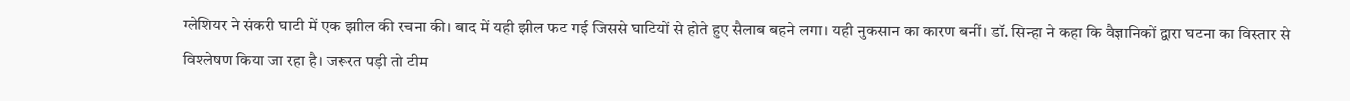ग्लेशियर ने संकरी घाटी में एक झाील की रचना की। बाद में यही झील फट गई जिससे घाटियों से होते हुए सैलाब बहने लगा। यही नुकसान का कारण बनीं। डॉ. सिन्हा ने कहा कि वैज्ञानिकों द्वारा घटना का विस्तार से विश्लेषण किया जा रहा है। जरूरत पड़ी तो टीम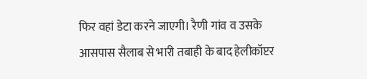फिर वहां डेटा करने जाएगी। रैणी गांव व उसके आसपास सैलाब से भारी तबाही के बाद हेलीकॉप्टर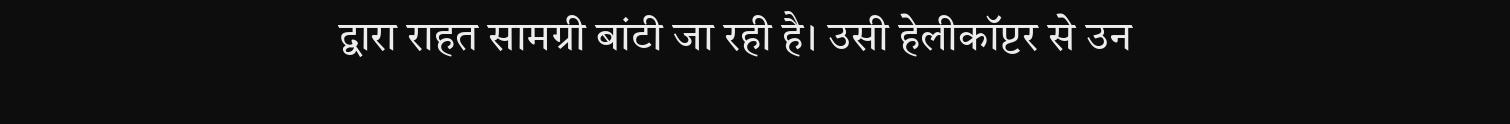द्वारा राहत सामग्री बांटी जा रही है। उसी हेलीकॉप्टर से उन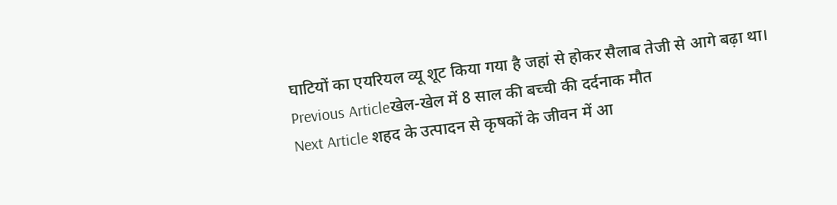घाटियों का एयरियल व्यू शूट किया गया है जहां से होकर सैलाब तेजी से आगे बढ़ा था।
Previous Articleखेल-खेल में 8 साल की बच्ची की दर्दनाक मौत
Next Article शहद के उत्पादन से कृषकों के जीवन में आ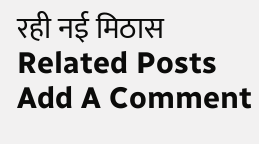रही नई मिठास
Related Posts
Add A Comment